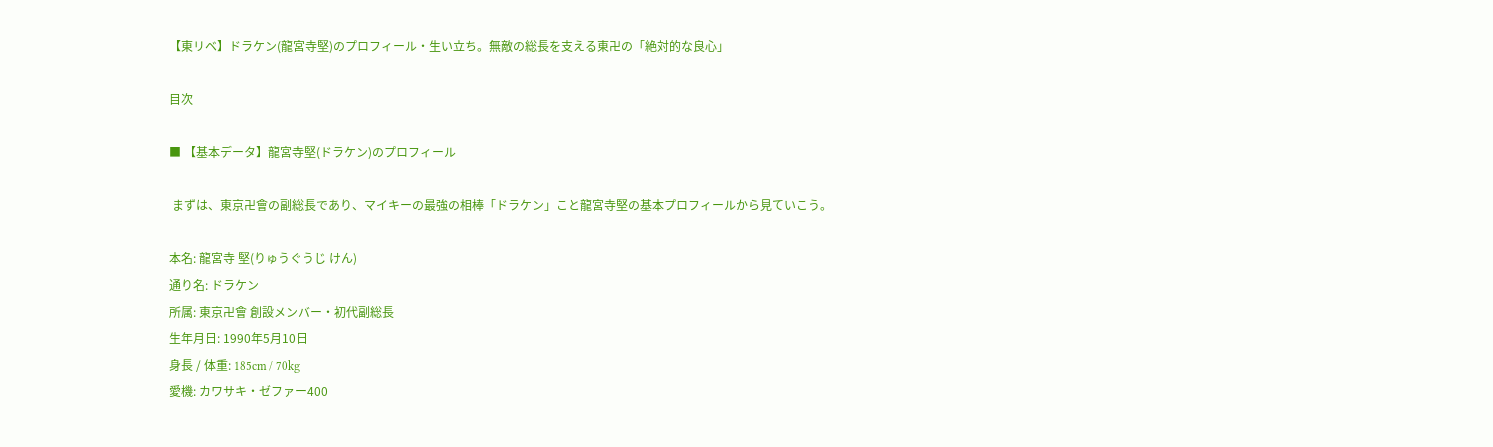【東リベ】ドラケン(龍宮寺堅)のプロフィール・生い立ち。無敵の総長を支える東卍の「絶対的な良心」

目次

■ 【基本データ】龍宮寺堅(ドラケン)のプロフィール

 まずは、東京卍會の副総長であり、マイキーの最強の相棒「ドラケン」こと龍宮寺堅の基本プロフィールから見ていこう。

本名: 龍宮寺 堅(りゅうぐうじ けん)
通り名: ドラケン
所属: 東京卍會 創設メンバー・初代副総長
生年月日: 1990年5月10日
身長 / 体重: 185cm / 70kg
愛機: カワサキ・ゼファー400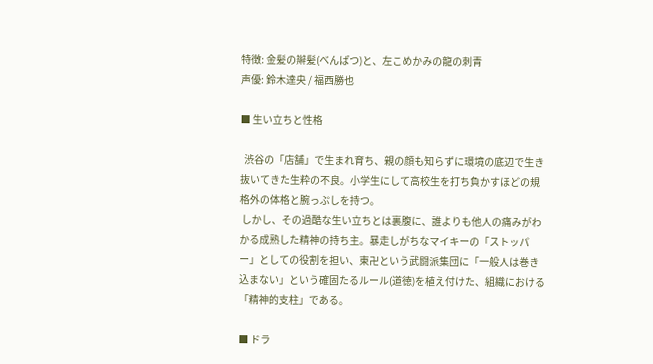特徴: 金髪の辮髪(べんぱつ)と、左こめかみの龍の刺青
声優: 鈴木達央 / 福西勝也

■ 生い立ちと性格

  渋谷の「店舗」で生まれ育ち、親の顔も知らずに環境の底辺で生き抜いてきた生粋の不良。小学生にして高校生を打ち負かすほどの規格外の体格と腕っぷしを持つ。
 しかし、その過酷な生い立ちとは裏腹に、誰よりも他人の痛みがわかる成熟した精神の持ち主。暴走しがちなマイキーの「ストッパー」としての役割を担い、東卍という武闘派集団に「一般人は巻き込まない」という確固たるルール(道徳)を植え付けた、組織における「精神的支柱」である。

■ ドラ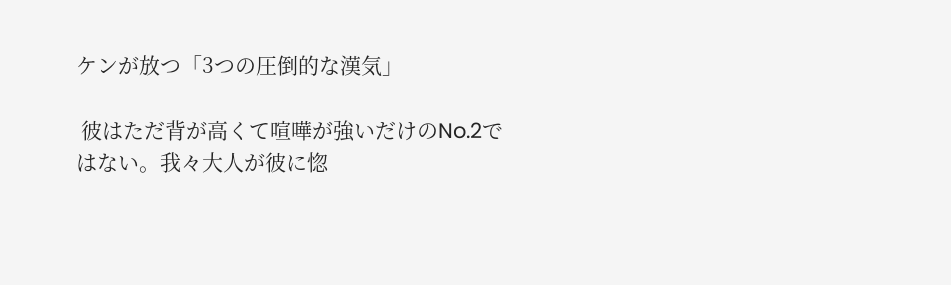ケンが放つ「3つの圧倒的な漢気」

 彼はただ背が高くて喧嘩が強いだけのNo.2ではない。我々大人が彼に惚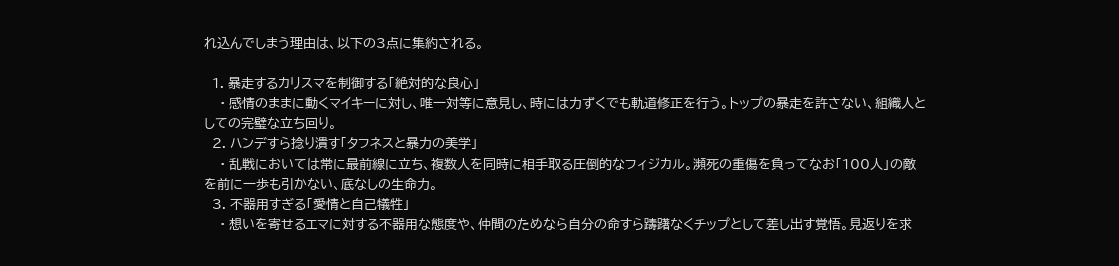れ込んでしまう理由は、以下の3点に集約される。

  1. 暴走するカリスマを制御する「絶対的な良心」
    • 感情のままに動くマイキーに対し、唯一対等に意見し、時には力ずくでも軌道修正を行う。トップの暴走を許さない、組織人としての完璧な立ち回り。
  2. ハンデすら捻り潰す「タフネスと暴力の美学」
    • 乱戦においては常に最前線に立ち、複数人を同時に相手取る圧倒的なフィジカル。瀕死の重傷を負ってなお「100人」の敵を前に一歩も引かない、底なしの生命力。
  3. 不器用すぎる「愛情と自己犠牲」
    • 想いを寄せるエマに対する不器用な態度や、仲間のためなら自分の命すら躊躇なくチップとして差し出す覚悟。見返りを求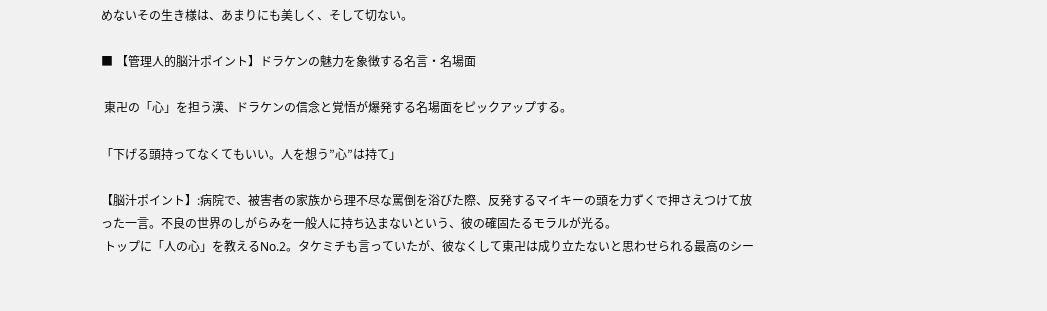めないその生き様は、あまりにも美しく、そして切ない。

■ 【管理人的脳汁ポイント】ドラケンの魅力を象徴する名言・名場面

 東卍の「心」を担う漢、ドラケンの信念と覚悟が爆発する名場面をピックアップする。

「下げる頭持ってなくてもいい。人を想う”心”は持て」

【脳汁ポイント】:病院で、被害者の家族から理不尽な罵倒を浴びた際、反発するマイキーの頭を力ずくで押さえつけて放った一言。不良の世界のしがらみを一般人に持ち込まないという、彼の確固たるモラルが光る。
 トップに「人の心」を教えるNo.2。タケミチも言っていたが、彼なくして東卍は成り立たないと思わせられる最高のシー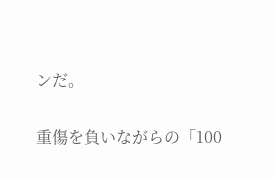ンだ。

重傷を負いながらの「100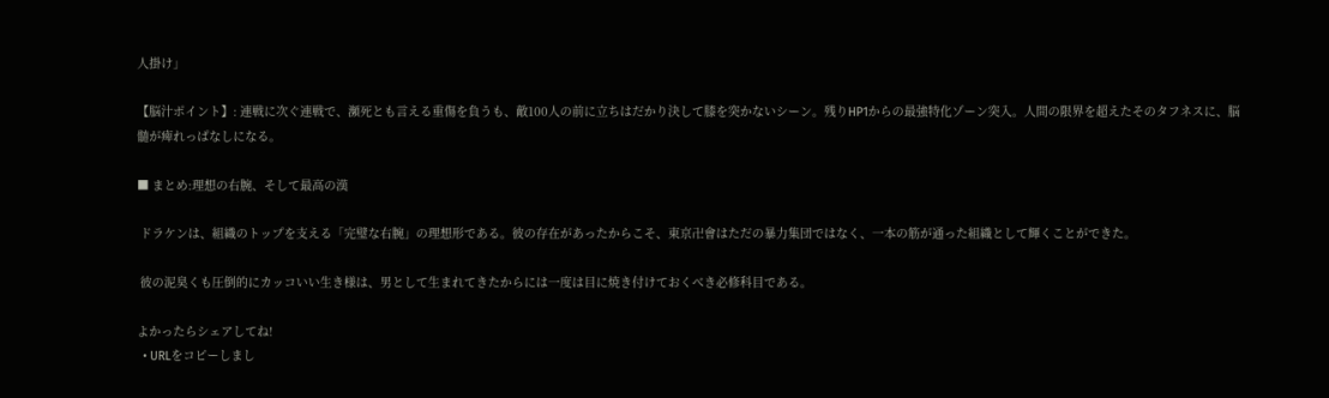人掛け」

【脳汁ポイント】: 連戦に次ぐ連戦で、瀕死とも言える重傷を負うも、敵100人の前に立ちはだかり決して膝を突かないシーン。残りHP1からの最強特化ゾーン突入。人間の限界を超えたそのタフネスに、脳髄が痺れっぱなしになる。

■ まとめ:理想の右腕、そして最高の漢

 ドラケンは、組織のトップを支える「完璧な右腕」の理想形である。彼の存在があったからこそ、東京卍會はただの暴力集団ではなく、一本の筋が通った組織として輝くことができた。

 彼の泥臭くも圧倒的にカッコいい生き様は、男として生まれてきたからには一度は目に焼き付けておくべき必修科目である。

よかったらシェアしてね!
  • URLをコピーしまし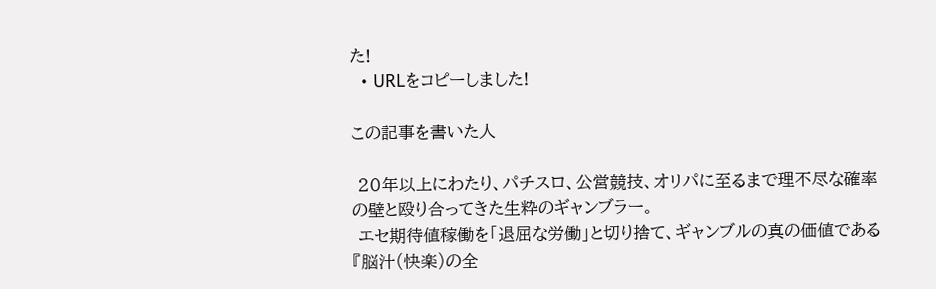た!
  • URLをコピーしました!

この記事を書いた人

 20年以上にわたり、パチスロ、公営競技、オリパに至るまで理不尽な確率の壁と殴り合ってきた生粋のギャンブラー。
 エセ期待値稼働を「退屈な労働」と切り捨て、ギャンブルの真の価値である『脳汁(快楽)の全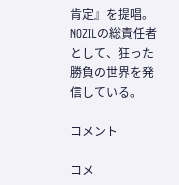肯定』を提唱。NOZILの総責任者として、狂った勝負の世界を発信している。

コメント

コメ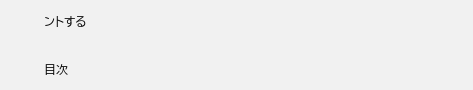ントする

目次